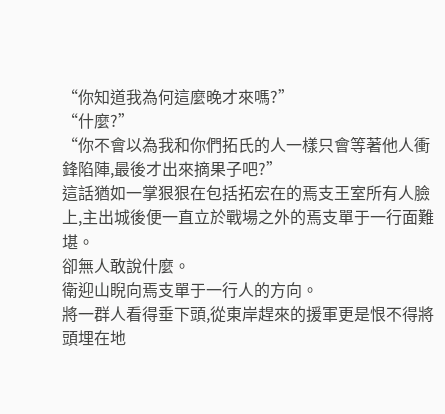“你知道我為何這麼晚才來嗎?”
“什麼?”
“你不會以為我和你們拓氏的人一樣只會等著他人衝鋒陷陣,最後才出來摘果子吧?”
這話猶如一掌狠狠在包括拓宏在的焉支王室所有人臉上,主出城後便一直立於戰場之外的焉支單于一行面難堪。
卻無人敢說什麼。
衛迎山睨向焉支單于一行人的方向。
將一群人看得垂下頭,從東岸趕來的援軍更是恨不得將頭埋在地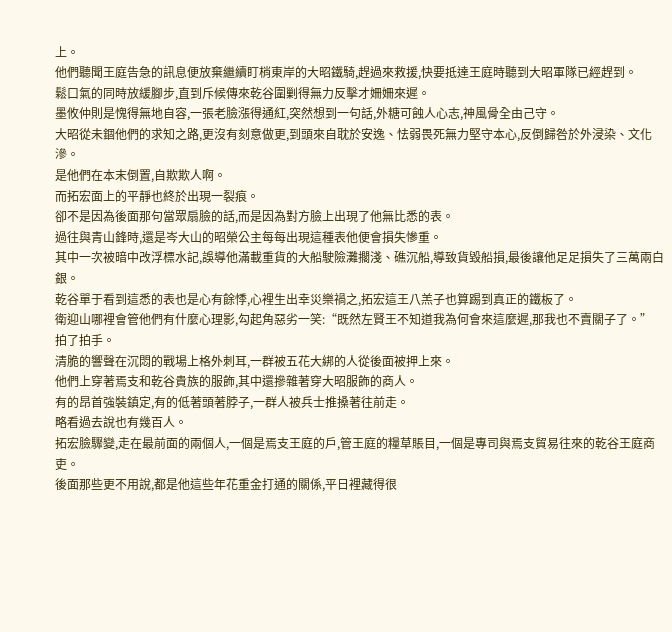上。
他們聽聞王庭告急的訊息便放棄繼續盯梢東岸的大昭鐵騎,趕過來救援,快要抵達王庭時聽到大昭軍隊已經趕到。
鬆口氣的同時放緩腳步,直到斥候傳來乾谷圍剿得無力反擊才姍姍來遲。
墨攸仲則是愧得無地自容,一張老臉漲得通紅,突然想到一句話,外糖可蝕人心志,神風骨全由己守。
大昭從未錮他們的求知之路,更沒有刻意做更,到頭來自耽於安逸、怯弱畏死無力堅守本心,反倒歸咎於外浸染、文化滲。
是他們在本末倒置,自欺欺人啊。
而拓宏面上的平靜也終於出現一裂痕。
卻不是因為後面那句當眾扇臉的話,而是因為對方臉上出現了他無比悉的表。
過往與青山鋒時,還是岑大山的昭榮公主每每出現這種表他便會損失慘重。
其中一次被暗中改浮標水記,誤導他滿載重貨的大船駛險灘擱淺、礁沉船,導致貨毀船損,最後讓他足足損失了三萬兩白銀。
乾谷單于看到這悉的表也是心有餘悸,心裡生出幸災樂禍之,拓宏這王八羔子也算踢到真正的鐵板了。
衛迎山哪裡會管他們有什麼心理影,勾起角惡劣一笑:“既然左賢王不知道我為何會來這麼遲,那我也不賣關子了。”
拍了拍手。
清脆的響聲在沉悶的戰場上格外刺耳,一群被五花大綁的人從後面被押上來。
他們上穿著焉支和乾谷貴族的服飾,其中還摻雜著穿大昭服飾的商人。
有的昂首強裝鎮定,有的低著頭著脖子,一群人被兵士推搡著往前走。
略看過去說也有幾百人。
拓宏臉驟變,走在最前面的兩個人,一個是焉支王庭的戶,管王庭的糧草賬目,一個是專司與焉支貿易往來的乾谷王庭商吏。
後面那些更不用說,都是他這些年花重金打通的關係,平日裡藏得很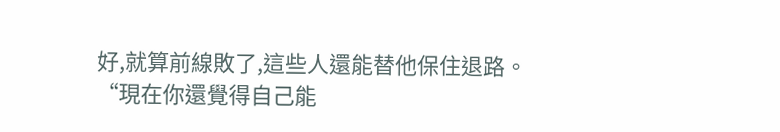好,就算前線敗了,這些人還能替他保住退路。
“現在你還覺得自己能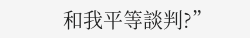和我平等談判?”